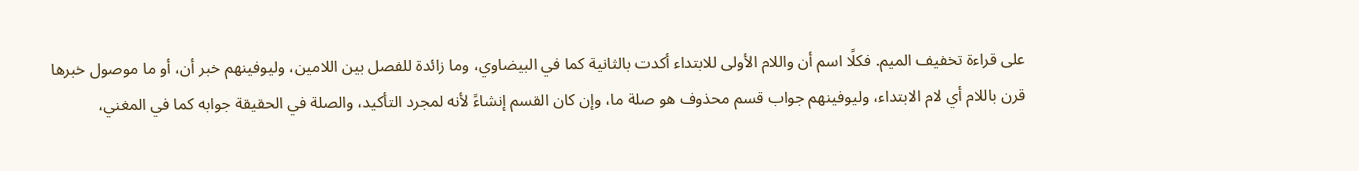على قراءة تخفيف الميم. فكلًا اسم أن واللام الأولى للابتداء أكدت بالثانية كما في البيضاوي، وما زائدة للفصل بين اللامين، وليوفينهم خبر أن، أو ما موصول خبرها قرن باللام أي لام الابتداء، وليوفينهم جواب قسم محذوف هو صلة ما، وإن كان القسم إنشاءً لأنه لمجرد التأكيد، والصلة في الحقيقة جوابه كما في المغني،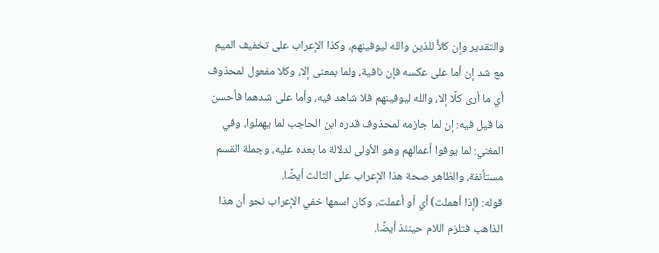والتقدير وإن كلاًّ للذين والله ليوفينهم، وكذا الإعراب على تخفيف الميم مع شد إن أما على عكسه فإن نافية، ولما بمعنى إلا، وكلا مفعول لمحذوف أي ما أرى كلًا إلا، والله ليوفينهم فلا شاهد فيه، وأما على شدهما فأحسن ما قيل فيه: إن لما جازمه لمحذوف قدره ابن الحاجب لما يهملوا، وفي المغني: لما يوفوا أعمالهم وهو الأولى لدلالة ما بعده عليه، وجملة القسم مستأنفة، والظاهر صحة هذا الإعراب على الثالث أيضًا.
قوله: (إذا أهملت) أي أو أعملت، وكان اسمها خفي الإعراب نحو أن هذا الذاهب فتلزم اللام حينئذ أيضًا.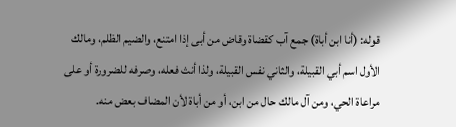قوله: (أنا ابن أباة) جمع آب كقضاة وقاض من أبى إذا امتنع، والضيم الظلم، ومالك الأول اسم أبي القبيلة، والثاني نفس القبيلة، ولذا أنث فعله، وصرفه للضرورة أو على مراعاة الحي، ومن آل مالك حال من ابن، أو من أباة لأن المضاف بعض منه.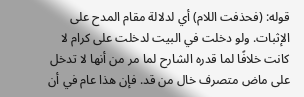قوله: (فحذفت اللام) أي لدلالة مقام المدح على الإثبات. ولو دخلت في البيت لدخلت على كرام لا كانت خلافًا لما قدره الشارح لما مر من أنها لا تدخل على ماض متصرف خال من قد. فإن هذا عام في أن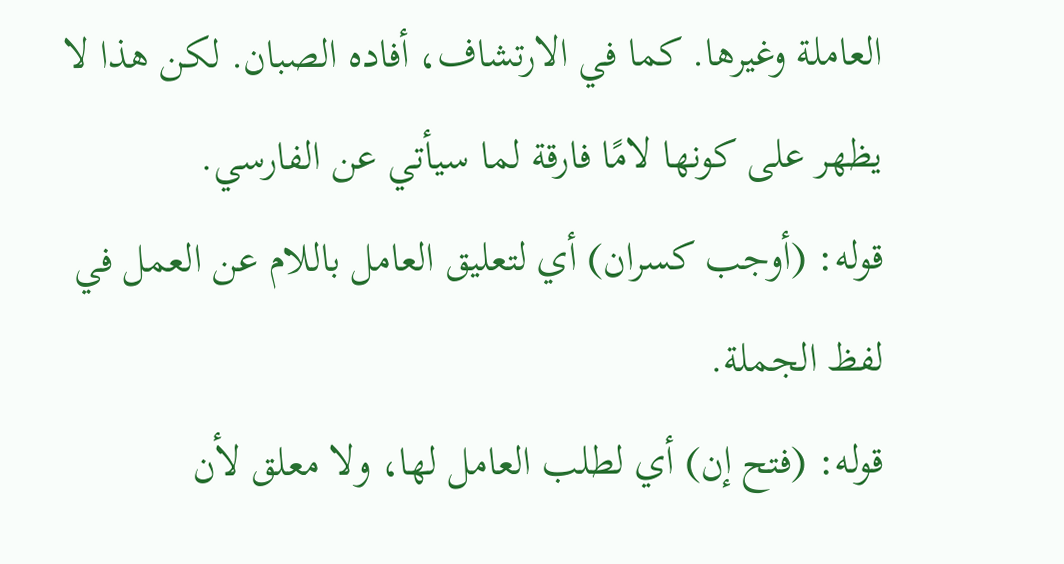العاملة وغيرها. كما في الارتشاف، أفاده الصبان. لكن هذا لا يظهر على كونها لامًا فارقة لما سيأتي عن الفارسي.
قوله: (أوجب كسران) أي لتعليق العامل باللام عن العمل في لفظ الجملة.
قوله: (فتح إن) أي لطلب العامل لها، ولا معلق لأن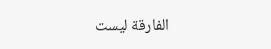الفارقة ليست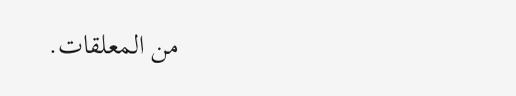من المعلقات.